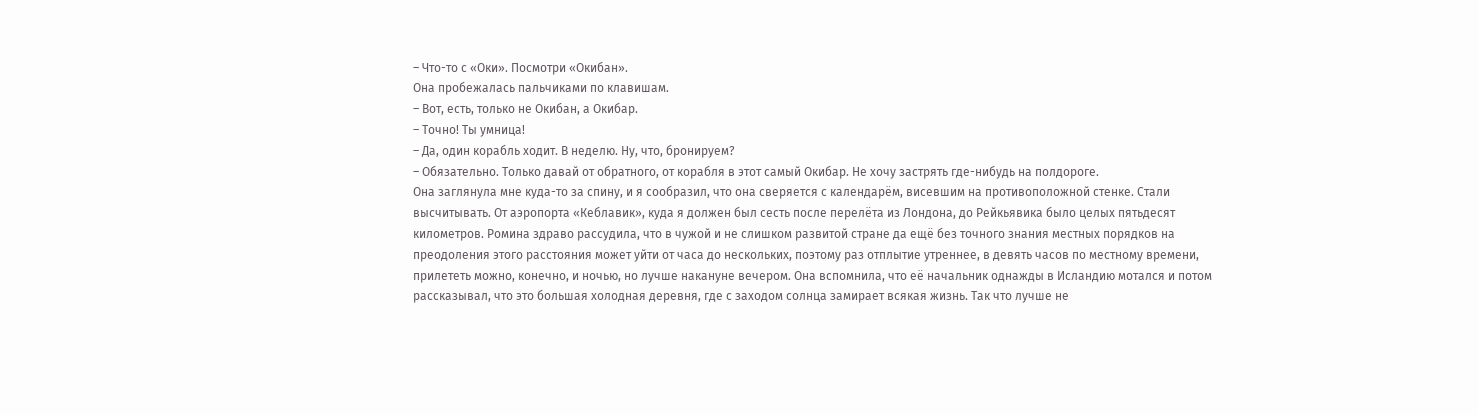– Что-то с «Оки». Посмотри «Окибан».
Она пробежалась пальчиками по клавишам.
– Вот, есть, только не Окибан, а Окибар.
– Точно! Ты умница!
– Да, один корабль ходит. В неделю. Ну, что, бронируем?
– Обязательно. Только давай от обратного, от корабля в этот самый Окибар. Не хочу застрять где-нибудь на полдороге.
Она заглянула мне куда-то за спину, и я сообразил, что она сверяется с календарём, висевшим на противоположной стенке. Стали высчитывать. От аэропорта «Кеблавик», куда я должен был сесть после перелёта из Лондона, до Рейкьявика было целых пятьдесят километров. Ромина здраво рассудила, что в чужой и не слишком развитой стране да ещё без точного знания местных порядков на преодоления этого расстояния может уйти от часа до нескольких, поэтому раз отплытие утреннее, в девять часов по местному времени, прилететь можно, конечно, и ночью, но лучше накануне вечером. Она вспомнила, что её начальник однажды в Исландию мотался и потом рассказывал, что это большая холодная деревня, где с заходом солнца замирает всякая жизнь. Так что лучше не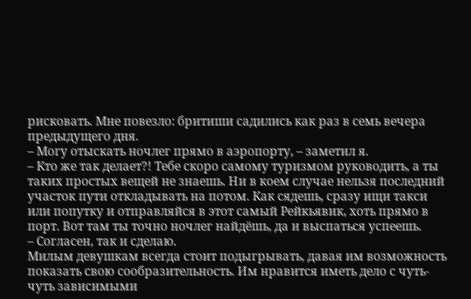рисковать. Мне повезло: бритиши садились как раз в семь вечера предыдущего дня.
– Могу отыскать ночлег прямо в аэропорту, – заметил я.
– Кто же так делает?! Тебе скоро самому туризмом руководить, а ты таких простых вещей не знаешь. Ни в коем случае нельзя последний участок пути откладывать на потом. Как сядешь, сразу ищи такси или попутку и отправляйся в этот самый Рейкьявик, хоть прямо в порт. Вот там ты точно ночлег найдёшь, да и выспаться успеешь.
– Согласен, так и сделаю.
Милым девушкам всегда стоит подыгрывать, давая им возможность показать свою сообразительность. Им нравится иметь дело с чуть-чуть зависимыми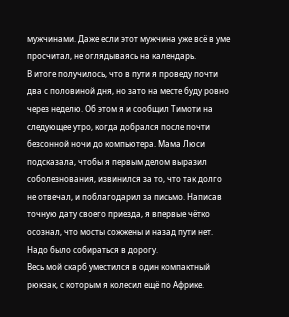мужчинами. Даже если этот мужчина уже всё в уме просчитал, не оглядываясь на календарь.
В итоге получилось, что в пути я проведу почти два с половиной дня, но зато на месте буду ровно через неделю. Об этом я и сообщил Тимоти на следующее утро, когда добрался после почти безсонной ночи до компьютера. Мама Люси подсказала, чтобы я первым делом выразил соболезнования, извинился за то, что так долго не отвечал, и поблагодарил за письмо. Написав точную дату своего приезда, я впервые чётко осознал, что мосты сожжены и назад пути нет. Надо было собираться в дорогу.
Весь мой скарб уместился в один компактный рюкзак, с которым я колесил ещё по Африке.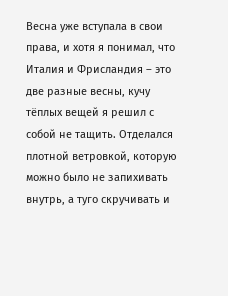Весна уже вступала в свои права, и хотя я понимал, что Италия и Фрисландия – это две разные весны, кучу тёплых вещей я решил с собой не тащить. Отделался плотной ветровкой, которую можно было не запихивать внутрь, а туго скручивать и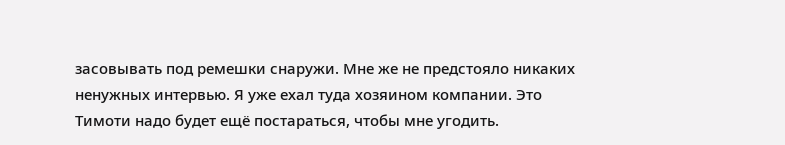засовывать под ремешки снаружи. Мне же не предстояло никаких ненужных интервью. Я уже ехал туда хозяином компании. Это Тимоти надо будет ещё постараться, чтобы мне угодить.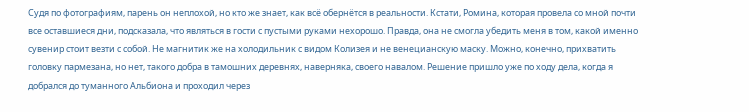Судя по фотографиям, парень он неплохой, но кто же знает, как всё обернётся в реальности. Кстати, Ромина, которая провела со мной почти все оставшиеся дни, подсказала, что являться в гости с пустыми руками нехорошо. Правда, она не смогла убедить меня в том, какой именно сувенир стоит везти с собой. Не магнитик же на холодильник с видом Колизея и не венецианскую маску. Можно, конечно, прихватить головку пармезана, но нет, такого добра в тамошних деревнях, наверняка, своего навалом. Решение пришло уже по ходу дела, когда я добрался до туманного Альбиона и проходил через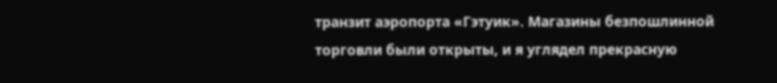транзит аэропорта «Гэтуик». Магазины безпошлинной торговли были открыты, и я углядел прекрасную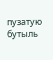пузатую бутыль